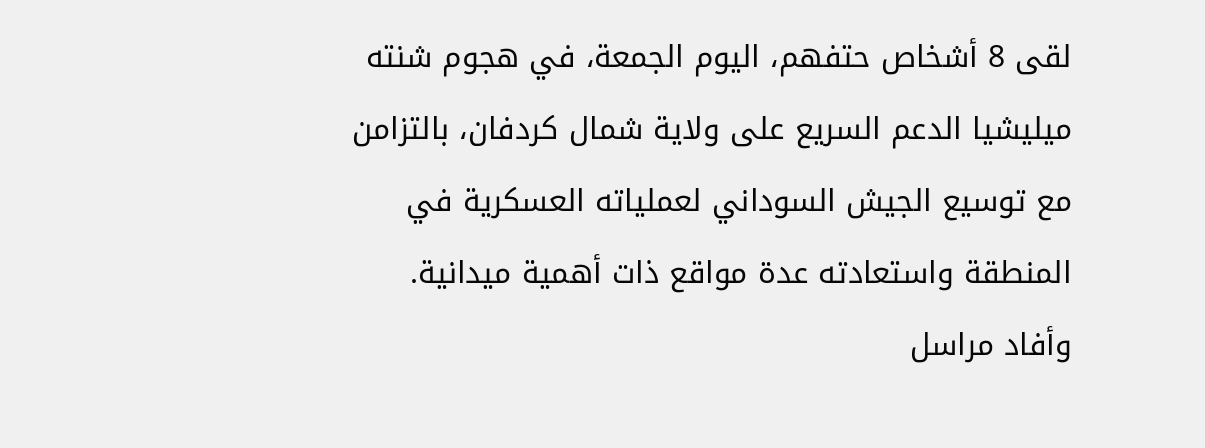لقى 8 أشخاص حتفهم، اليوم الجمعة، في هجوم شنته ميليشيا الدعم السريع على ولاية شمال كردفان، بالتزامن مع توسيع الجيش السوداني لعملياته العسكرية في المنطقة واستعادته عدة مواقع ذات أهمية ميدانية.
وأفاد مراسل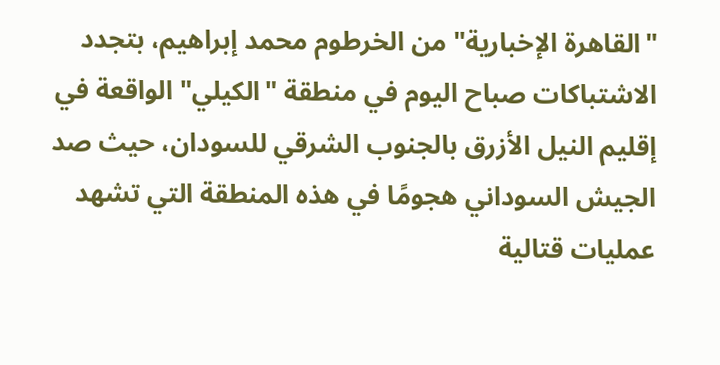"القاهرة الإخبارية" من الخرطوم محمد إبراهيم، بتجدد الاشتباكات صباح اليوم في منطقة "الكيلي" الواقعة في إقليم النيل الأزرق بالجنوب الشرقي للسودان، حيث صد الجيش السوداني هجومًا في هذه المنطقة التي تشهد عمليات قتالية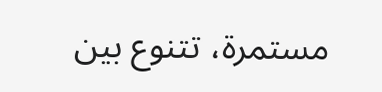مستمرة، تتنوع بين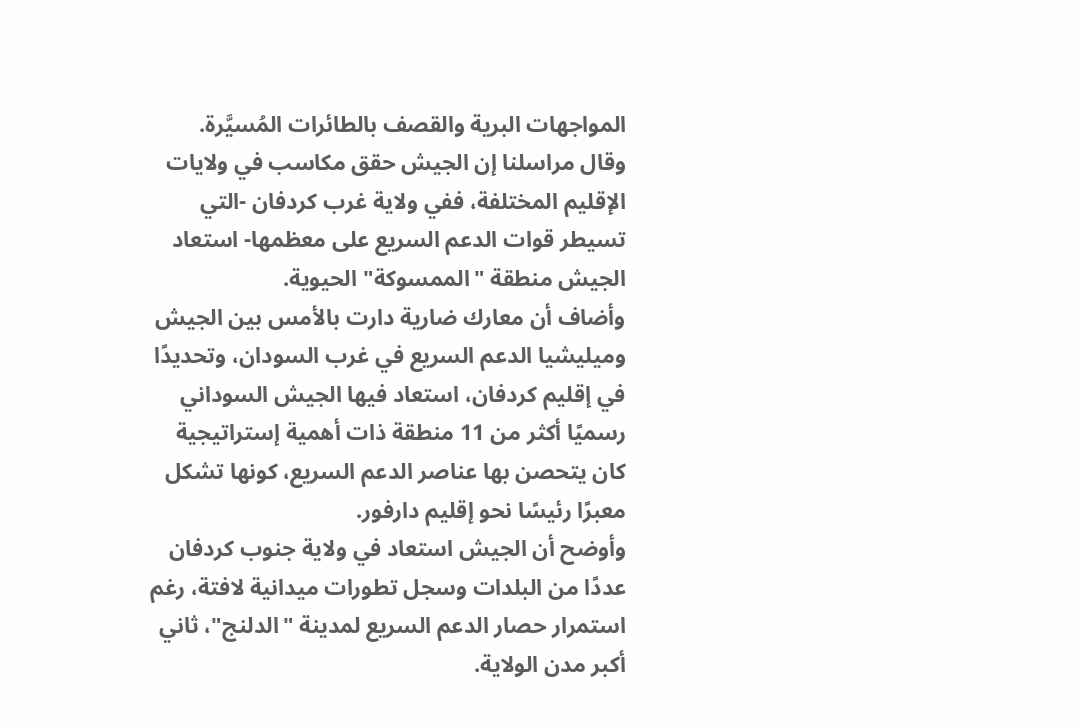المواجهات البرية والقصف بالطائرات المُسيَّرة.
وقال مراسلنا إن الجيش حقق مكاسب في ولايات الإقليم المختلفة، ففي ولاية غرب كردفان -التي تسيطر قوات الدعم السريع على معظمها- استعاد الجيش منطقة "الممسوكة" الحيوية.
وأضاف أن معارك ضارية دارت بالأمس بين الجيش وميليشيا الدعم السريع في غرب السودان، وتحديدًا في إقليم كردفان، استعاد فيها الجيش السوداني رسميًا أكثر من 11 منطقة ذات أهمية إستراتيجية كان يتحصن بها عناصر الدعم السريع، كونها تشكل معبرًا رئيسًا نحو إقليم دارفور.
وأوضح أن الجيش استعاد في ولاية جنوب كردفان عددًا من البلدات وسجل تطورات ميدانية لافتة، رغم استمرار حصار الدعم السريع لمدينة "الدلنج"، ثاني أكبر مدن الولاية.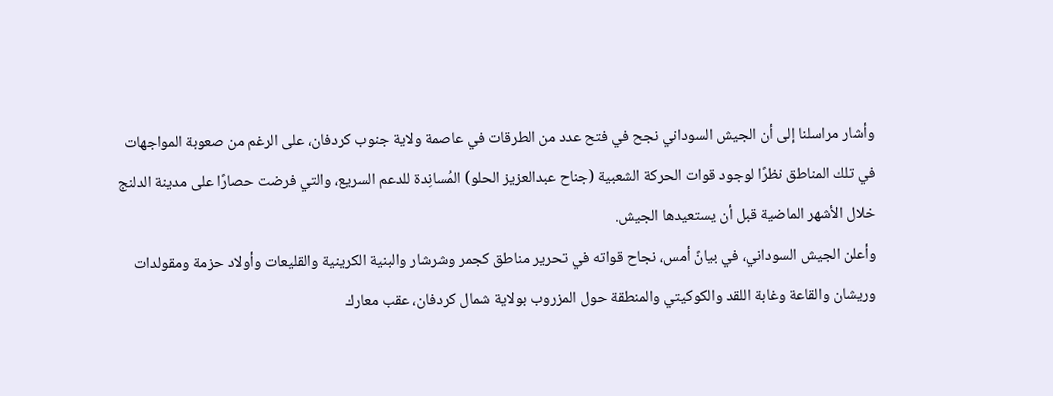وأشار مراسلنا إلى أن الجيش السوداني نجح في فتح عدد من الطرقات في عاصمة ولاية جنوب كردفان، على الرغم من صعوبة المواجهات في تلك المناطق نظرًا لوجود قوات الحركة الشعبية (جناح عبدالعزيز الحلو) المُسانِدة للدعم السريع، والتي فرضت حصارًا على مدينة الدلنج خلال الأشهر الماضية قبل أن يستعيدها الجيش.
وأعلن الجيش السوداني، في بيانً أمس، نجاح قواته في تحرير مناطق كجمر وشرشار والبنية الكرينية والقليعات وأولاد حزمة ومقولدات وريشان والقاعة وغابة اللقد والكوكيتي والمنطقة حول المزروب بولاية شمال كردفان، عقب معارك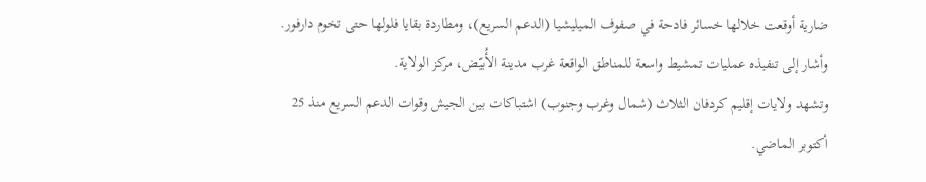ضارية أوقعت خلالها خسائر فادحة في صفوف الميليشيا (الدعم السريع)، ومطاردة بقايا فلولها حتى تخوم دارفور.
وأشار إلى تنفيذه عمليات تمشيط واسعة للمناطق الواقعة غرب مدينة الأُبيّض، مركز الولاية.
وتشهد ولايات إقليم كردفان الثلاث (شمال وغرب وجنوب) اشتباكات بين الجيش وقوات الدعم السريع منذ 25 أكتوبر الماضي.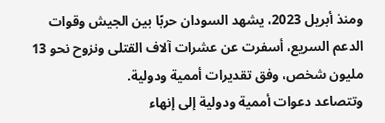ومنذ أبريل 2023، يشهد السودان حربًا بين الجيش وقوات الدعم السريع، أسفرت عن عشرات آلاف القتلى ونزوح نحو 13 مليون شخص، وفق تقديرات أممية ودولية.
وتتصاعد دعوات أممية ودولية إلى إنهاء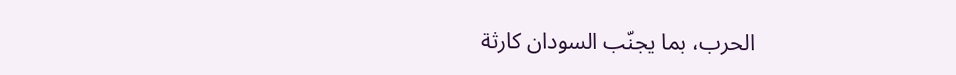الحرب، بما يجنّب السودان كارثة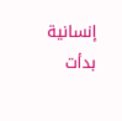إنسانية بدأت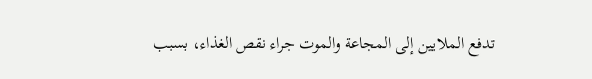تدفع الملايين إلى المجاعة والموت جراء نقص الغذاء، بسبب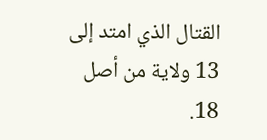القتال الذي امتد إلى 13 ولاية من أصل 18.